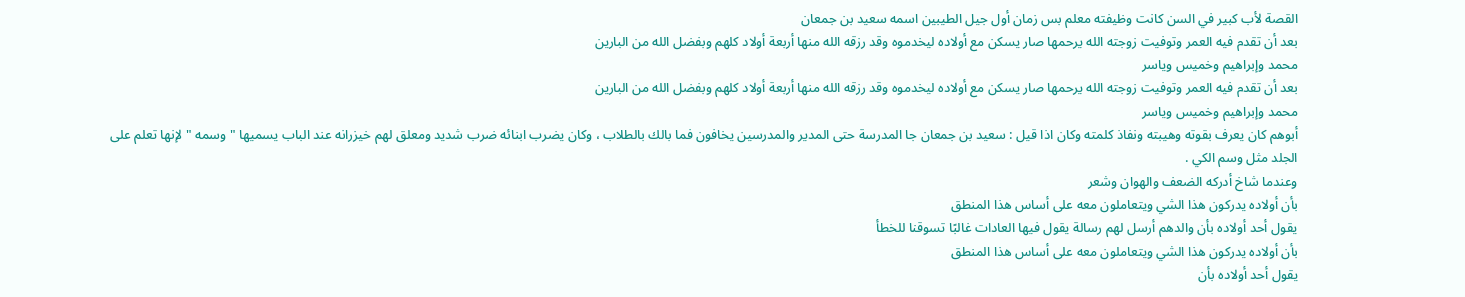القصة لأب كبير في السن كانت وظيفته معلم بس زمان أول جيل الطيبين اسمه سعيد بن جمعان
بعد أن تقدم فيه العمر وتوفيت زوجته الله يرحمها صار يسكن مع أولاده ليخدموه وقد رزقه الله منها أربعة أولاد كلهم وبفضل الله من البارين
محمد وإبراهيم وخميس وياسر
بعد أن تقدم فيه العمر وتوفيت زوجته الله يرحمها صار يسكن مع أولاده ليخدموه وقد رزقه الله منها أربعة أولاد كلهم وبفضل الله من البارين
محمد وإبراهيم وخميس وياسر
أبوهم كان يعرف بقوته وهيبته ونفاذ كلمته وكان اذا قيل : سعيد بن جمعان جا المدرسة حتى المدير والمدرسين يخافون فما بالك بالطلاب ، وكان يضرب ابنائه ضرب شدید ومعلق لهم خيزرانه عند الباب يسميها " وسمه " لإنها تعلم على الجلد مثل وسم الكي .
وعندما شاخ أدركه الضعف والهوان وشعر
بأن أولاده يدركون هذا الشي ويتعاملون معه على أساس هذا المنطق
يقول أحد أولاده بأن والدهم أرسل لهم رسالة يقول فيها العادات غالبًا تسوقنا للخطأ
بأن أولاده يدركون هذا الشي ويتعاملون معه على أساس هذا المنطق
يقول أحد أولاده بأن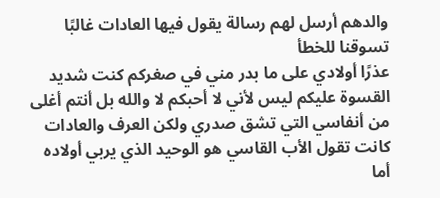والدهم أرسل لهم رسالة يقول فيها العادات غالبًا تسوقنا للخطأ
عذرًا أولادي على ما بدر مني في صغركم كنت شديد القسوة عليكم ليس لأني لا أحبكم لا والله بل أنتم أغلى من أنفاسي التي تشق صدري ولكن العرف والعادات كانت تقول الأب القاسي هو الوحيد الذي يربي أولاده
أما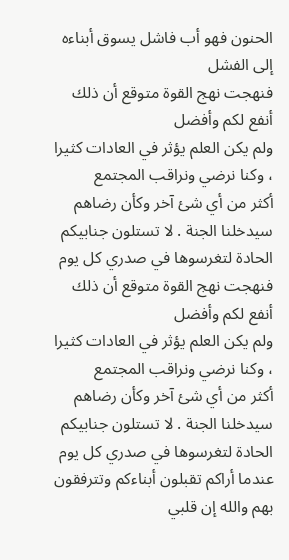الحنون فهو أب فاشل يسوق أبناءه إلى الفشل
فنهجت نهج القوة متوقع أن ذلك أنفع لكم وأفضل
ولم يكن العلم يؤثر في العادات كثيرا ، وكنا نرضي ونراقب المجتمع
أكثر من أي شئ آخر وكأن رضاهم سيدخلنا الجنة . لا تستلون جنابيكم الحادة لتغرسوها في صدري كل يوم
فنهجت نهج القوة متوقع أن ذلك أنفع لكم وأفضل
ولم يكن العلم يؤثر في العادات كثيرا ، وكنا نرضي ونراقب المجتمع
أكثر من أي شئ آخر وكأن رضاهم سيدخلنا الجنة . لا تستلون جنابيكم الحادة لتغرسوها في صدري كل يوم
عندما أراكم تقبلون أبناءكم وتترفقون بهم والله إن قلبي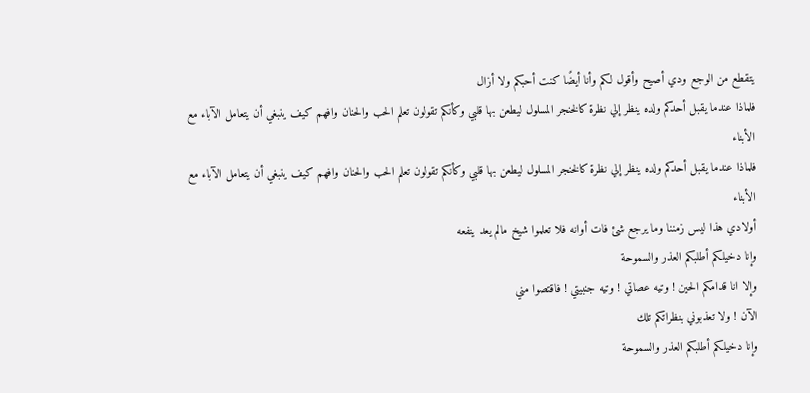يتقطع من الوجع ودي أصيح وأقول لكم وأنا أيضًا كنت أحبكم ولا أزال
فلماذا عندما يقبل أحدكم ولده ينظر إلي نظرة كالخنجر المسلول ليطعن بها قلبي وكأنكم تقولون تعلم الحب والحنان وافهم كيف ينبغي أن يتعامل الآباء مع الأبناء
فلماذا عندما يقبل أحدكم ولده ينظر إلي نظرة كالخنجر المسلول ليطعن بها قلبي وكأنكم تقولون تعلم الحب والحنان وافهم كيف ينبغي أن يتعامل الآباء مع الأبناء
أولادي هذا ليس زمننا وما يرجع شئ فات أوانه فلا تعلموا شيخ مالم يعد ينفعه
وإنا دخيلكم أطلبكم العذر والسموحة
وإلا انا قدامكم الحين ! وتيه عصاتي ! وتيه جنبيتي ! فاقتصوا مني
الآن ! ولا تعذبوني بنظراتكم تلك
وإنا دخيلكم أطلبكم العذر والسموحة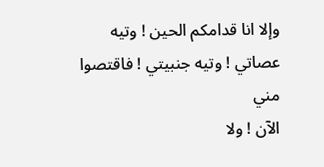وإلا انا قدامكم الحين ! وتيه عصاتي ! وتيه جنبيتي ! فاقتصوا مني
الآن ! ولا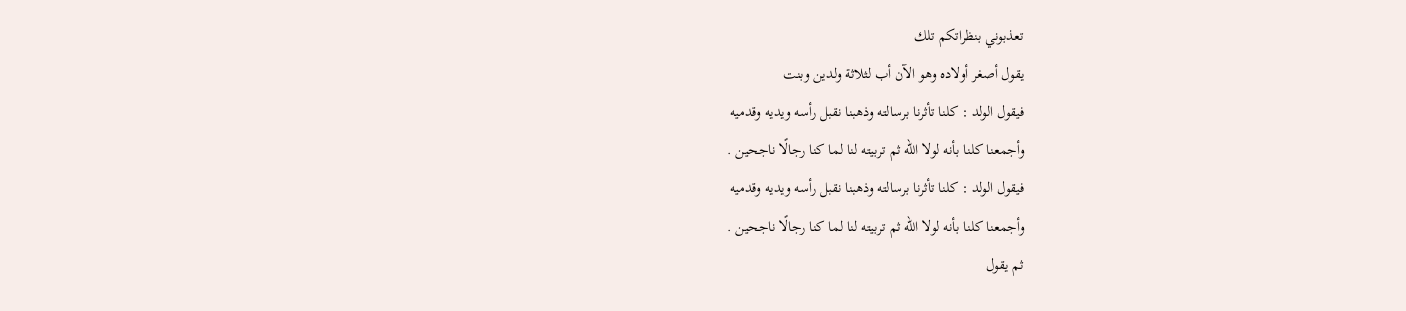تعذبوني بنظراتكم تلك
يقول أصغر أولاده وهو الآن أب لثلاثة ولدين وبنت
فيقول الولد : كلنا تأثرنا برسالته وذهبنا نقبل رأسه ويديه وقدميه
وأجمعنا كلنا بأنه لولا الله ثم تربيته لنا لما كنا رجالًا ناجحين .
فيقول الولد : كلنا تأثرنا برسالته وذهبنا نقبل رأسه ويديه وقدميه
وأجمعنا كلنا بأنه لولا الله ثم تربيته لنا لما كنا رجالًا ناجحين .
ثم يقول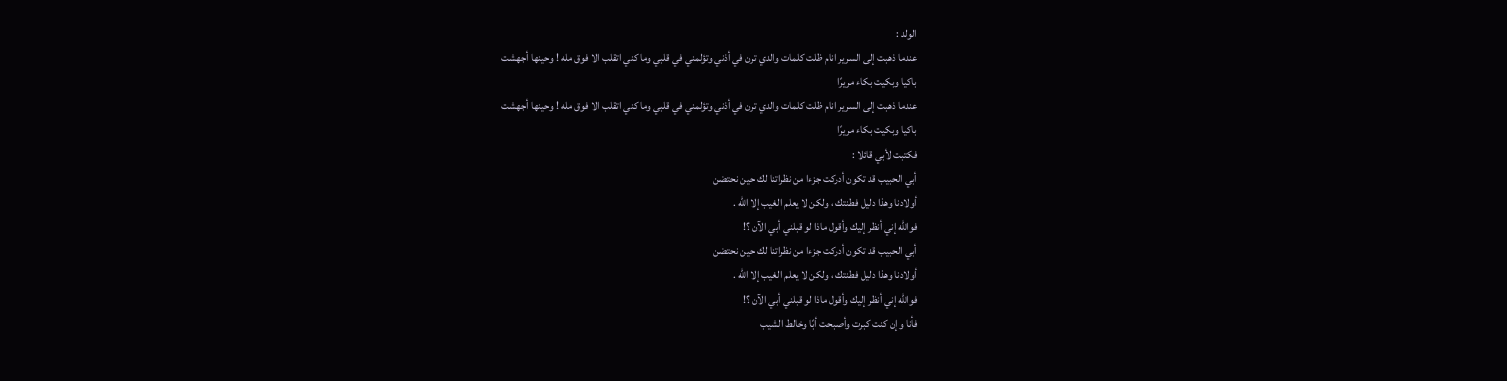الولد :
عندما ذهبت إلى السرير انام ظلت كلمات والدي ترن في أذني وتؤلمني في قلبي وما كني اتقلب الا فوق مله ! وحينها أجهشت
باكيا وبكيت بكاء مريرًا
عندما ذهبت إلى السرير انام ظلت كلمات والدي ترن في أذني وتؤلمني في قلبي وما كني اتقلب الا فوق مله ! وحينها أجهشت
باكيا وبكيت بكاء مريرًا
فكتبت لأبي قائلا :
أبي الحبيب قد تكون أدركت جزءا من نظراتنا لك حين نحتضن
أولادنا وهذا دليل فطنتك ، ولكن لا يعلم الغيب إلا الله .
فوالله إني أنظر إليك وأقول ماذا لو قبلني أبي الآن ؟!
أبي الحبيب قد تكون أدركت جزءا من نظراتنا لك حين نحتضن
أولادنا وهذا دليل فطنتك ، ولكن لا يعلم الغيب إلا الله .
فوالله إني أنظر إليك وأقول ماذا لو قبلني أبي الآن ؟!
فأنا وإن كنت كبرت وأصبحت أبًا وخالط الشيب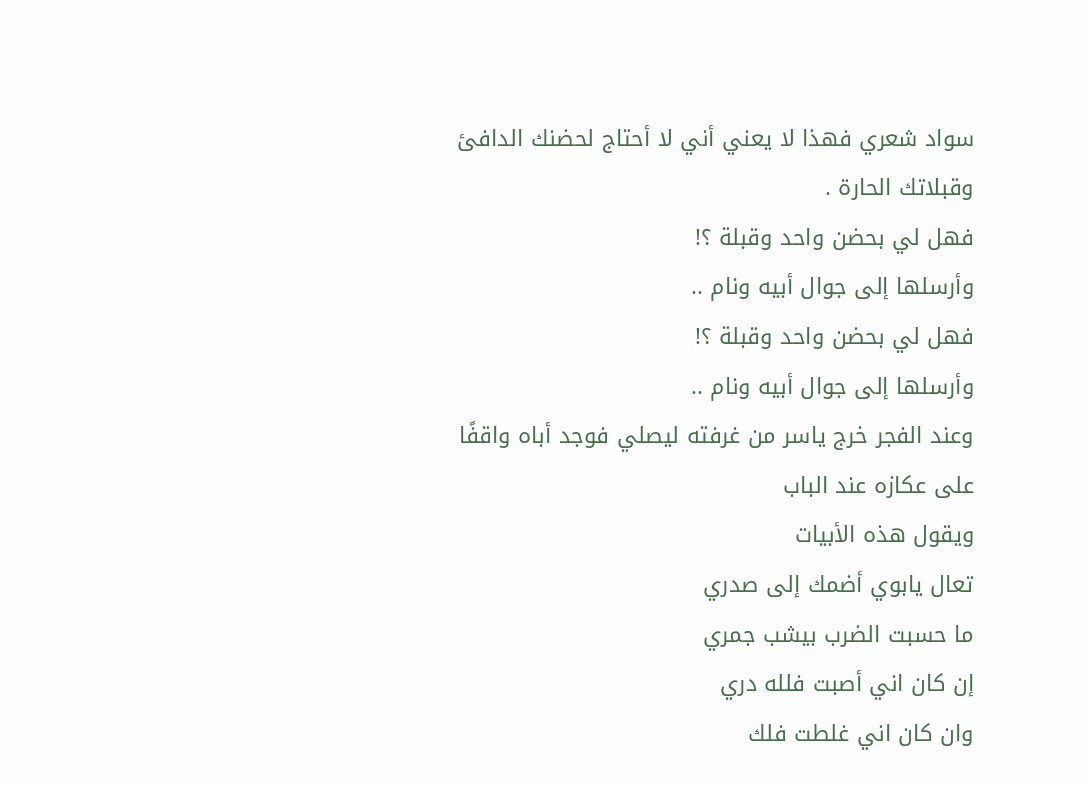سواد شعري فهذا لا يعني أني لا أحتاج لحضنك الدافئ وقبلاتك الحارة .
فهل لي بحضن واحد وقبلة ؟!
وأرسلها إلى جوال أبيه ونام ..
فهل لي بحضن واحد وقبلة ؟!
وأرسلها إلى جوال أبيه ونام ..
وعند الفجر خرج ياسر من غرفته ليصلي فوجد أباه واقفًا على عكازه عند الباب
ويقول هذه الأبيات
تعال يابوي أضمك إلى صدري
ما حسبت الضرب بيشب جمري
إن كان اني أصبت فلله دري
وان كان اني غلطت فلك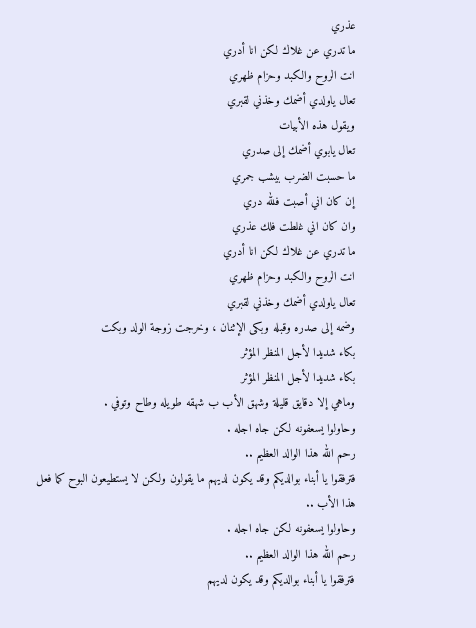عذري
ما تدري عن غلاك لكن انا أدري
انت الروح والكبد وحزام ظهري
تعال ياولدي أضمك وخذني لقبري
ويقول هذه الأبيات
تعال يابوي أضمك إلى صدري
ما حسبت الضرب بيشب جمري
إن كان اني أصبت فلله دري
وان كان اني غلطت فلك عذري
ما تدري عن غلاك لكن انا أدري
انت الروح والكبد وحزام ظهري
تعال ياولدي أضمك وخذني لقبري
وضمه إلى صدره وقبله وبكى الإثنان ، وخرجت زوجة الولد وبكت
بكاء شديدا لأجل المنظر المؤثر
بكاء شديدا لأجل المنظر المؤثر
وماهي إلا دقايق قليلة وشهق الأب ب شهقه طويله وطاح وتوفي .
وحاولوا يسعفونه لكن جاه اجله .
رحم الله هذا الوالد العظيم ..
فترفقوا يا أبناء بوالديكم وقد يكون لديهم ما يقولون ولكن لا يستطيعون البوح كما فعل هذا الأب ..
وحاولوا يسعفونه لكن جاه اجله .
رحم الله هذا الوالد العظيم ..
فترفقوا يا أبناء بوالديكم وقد يكون لديهم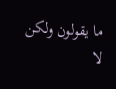ما يقولون ولكن لا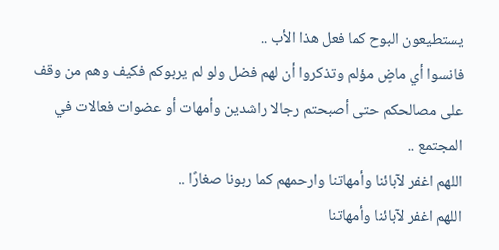يستطيعون البوح كما فعل هذا الأب ..
فانسوا أي ماضٍ مؤلم وتذكروا أن لهم فضل ولو لم يربوكم فكيف وهم من وقف على مصالحكم حتى أصبحتم رجالا راشدين وأمهات أو عضوات فعالات في المجتمع ..
اللهم اغفر لآبائنا وأمهاتنا وارحمهم كما ربونا صغارًا ..
اللهم اغفر لآبائنا وأمهاتنا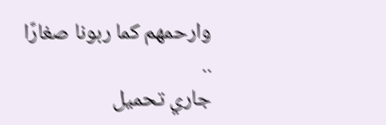وارحمهم كما ربونا صغارًا ..
جاري تحميل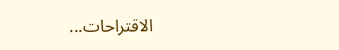الاقتراحات...